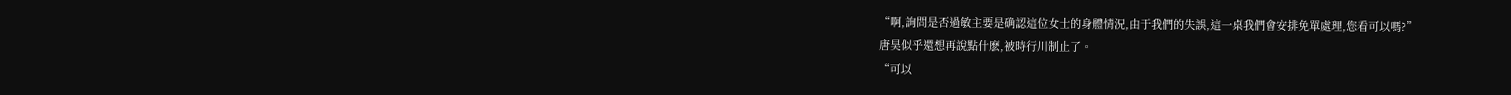“啊,詢問是否過敏主要是确認這位女士的身體情況,由于我們的失誤,這一桌我們會安排免單處理,您看可以嗎?”
唐昊似乎還想再說點什麽,被時行川制止了。
“可以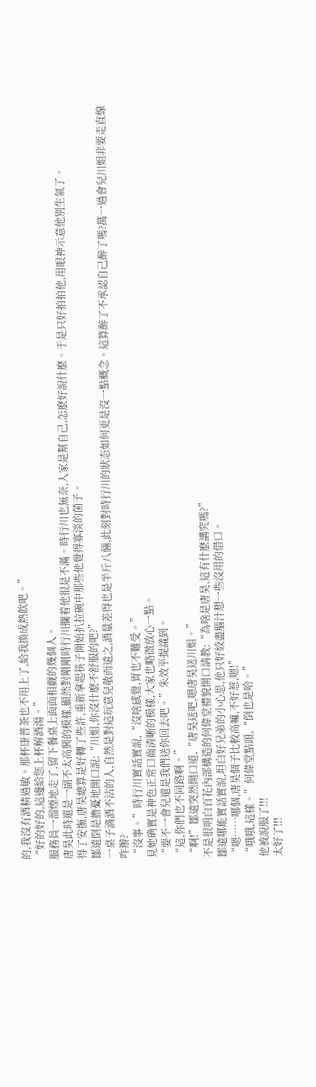的,我沒有酒精過敏。那杯康普茶也不用上了,給我換成熱飲吧。”
“好的好的,這邊給您上杯解酒湯。”
服務員一溜煙地走了,留下餐桌上面面相觑的幾個人。
唐昊此時還是一副不太高興的模樣,顯然對剛剛時行川攔着他很是不滿。時行川也無奈,人家是幫自己,怎麽好說什麽。于是只好拍拍他,用眼神示意他別生氣了。
得了安撫,唐昊總算是好轉了些許,重新拿起筷子開始扒拉碗中那些他覺得寡淡的菌子。
鄒遠倒是擔憂地開口說:“川姐,你沒什麽不舒服的吧?”
一桌子滴酒不沾的人,自然是對這玩意兒敬而遠之,酒量差得也是半斤八倆,此刻對時行川的狀态如何更是沒一點概念。這算醉了不承認自己醉了嗎?萬一過會兒川姐非要走直線咋辦?
“沒事。”時行川實話實說,“沒啥感覺,胃也不難受。”
見她确實是神色正常口齒清晰的模樣,大家也略微放心一點。
“要不一會兒還是我們送你回去吧。”朱效平提議到。
“這,你們也不同路啊。”
“啊!”鄒遠突然開口道,“唐昊送吧,嗯唐昊送川姐。”
不是很明白百花內部構造的何偉堂禮貌開口請教:“為啥是唐昊,這有什麽講究嗎?”
鄒遠哪能實話實說,坦白好兄弟的小心思,他只好絞盡腦汁想一些沒用的借口。
“嗯……哪個,唐昊個子比較高嘛,不好惹,嗯!”
“哦哦,這樣。”何偉堂點頭,“倒也是哈。”
他被說服了!!!
太好了!!!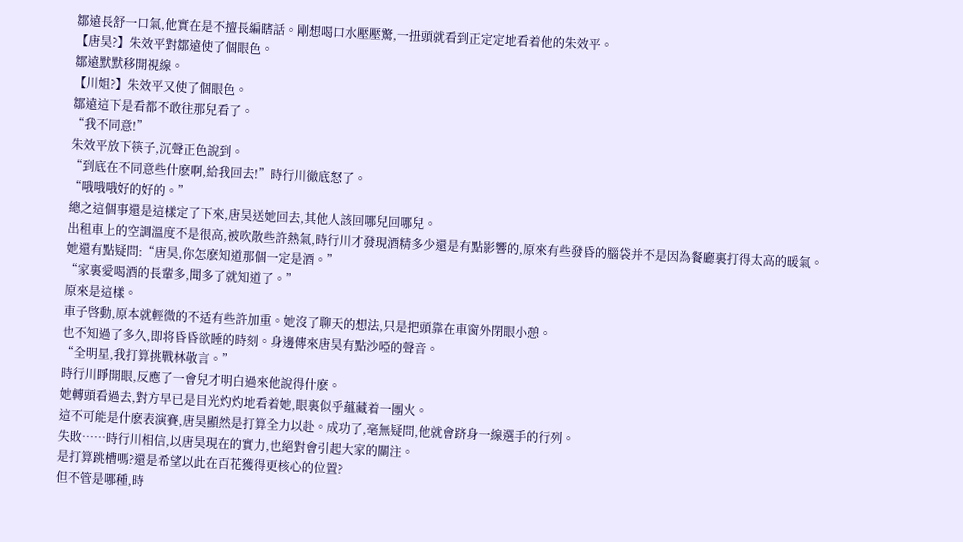鄒遠長舒一口氣,他實在是不擅長編瞎話。剛想喝口水壓壓驚,一扭頭就看到正定定地看着他的朱效平。
【唐昊?】朱效平對鄒遠使了個眼色。
鄒遠默默移開視線。
【川姐?】朱效平又使了個眼色。
鄒遠這下是看都不敢往那兒看了。
“我不同意!”
朱效平放下筷子,沉聲正色說到。
“到底在不同意些什麽啊,給我回去!”時行川徹底怒了。
“哦哦哦好的好的。”
總之這個事還是這樣定了下來,唐昊送她回去,其他人該回哪兒回哪兒。
出租車上的空調溫度不是很高,被吹散些許熱氣,時行川才發現酒精多少還是有點影響的,原來有些發昏的腦袋并不是因為餐廳裏打得太高的暖氣。
她還有點疑問:“唐昊,你怎麽知道那個一定是酒。”
“家裏愛喝酒的長輩多,聞多了就知道了。”
原來是這樣。
車子啓動,原本就輕微的不适有些許加重。她沒了聊天的想法,只是把頭靠在車窗外閉眼小憩。
也不知過了多久,即将昏昏欲睡的時刻。身邊傳來唐昊有點沙啞的聲音。
“全明星,我打算挑戰林敬言。”
時行川睜開眼,反應了一會兒才明白過來他說得什麽。
她轉頭看過去,對方早已是目光灼灼地看着她,眼裏似乎蘊藏着一團火。
這不可能是什麽表演賽,唐昊顯然是打算全力以赴。成功了,毫無疑問,他就會跻身一線選手的行列。
失敗……時行川相信,以唐昊現在的實力,也絕對會引起大家的關注。
是打算跳槽嗎?還是希望以此在百花獲得更核心的位置?
但不管是哪種,時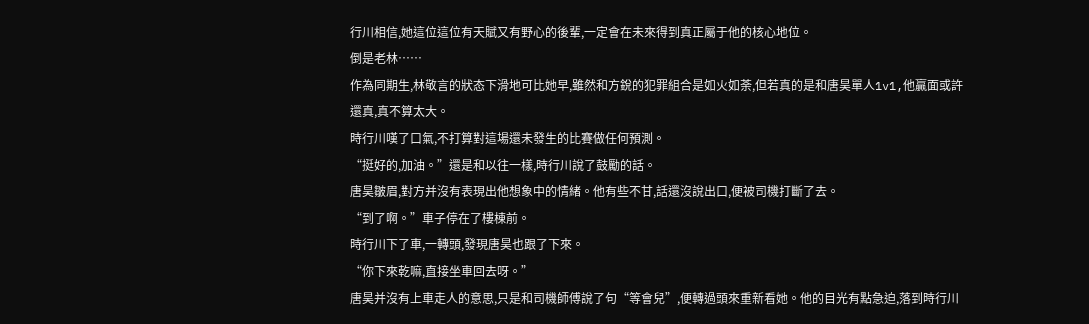行川相信,她這位這位有天賦又有野心的後輩,一定會在未來得到真正屬于他的核心地位。
倒是老林……
作為同期生,林敬言的狀态下滑地可比她早,雖然和方銳的犯罪組合是如火如荼,但若真的是和唐昊單人1v1,他贏面或許還真,真不算太大。
時行川嘆了口氣,不打算對這場還未發生的比賽做任何預測。
“挺好的,加油。”還是和以往一樣,時行川說了鼓勵的話。
唐昊皺眉,對方并沒有表現出他想象中的情緒。他有些不甘,話還沒說出口,便被司機打斷了去。
“到了啊。”車子停在了樓棟前。
時行川下了車,一轉頭,發現唐昊也跟了下來。
“你下來乾嘛,直接坐車回去呀。”
唐昊并沒有上車走人的意思,只是和司機師傅說了句“等會兒”,便轉過頭來重新看她。他的目光有點急迫,落到時行川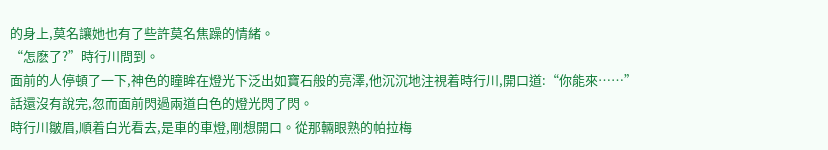的身上,莫名讓她也有了些許莫名焦躁的情緒。
“怎麽了?”時行川問到。
面前的人停頓了一下,神色的瞳眸在燈光下泛出如寶石般的亮澤,他沉沉地注視着時行川,開口道:“你能來……”
話還沒有說完,忽而面前閃過兩道白色的燈光閃了閃。
時行川皺眉,順着白光看去,是車的車燈,剛想開口。從那輛眼熟的帕拉梅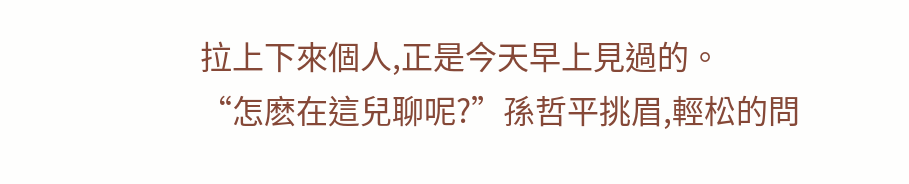拉上下來個人,正是今天早上見過的。
“怎麽在這兒聊呢?”孫哲平挑眉,輕松的問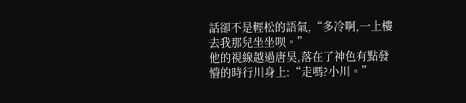話卻不是輕松的語氣,“多冷啊,一上樓去我那兒坐坐呗。”
他的視線越過唐昊,落在了神色有點發懵的時行川身上:“走嗎?小川。”